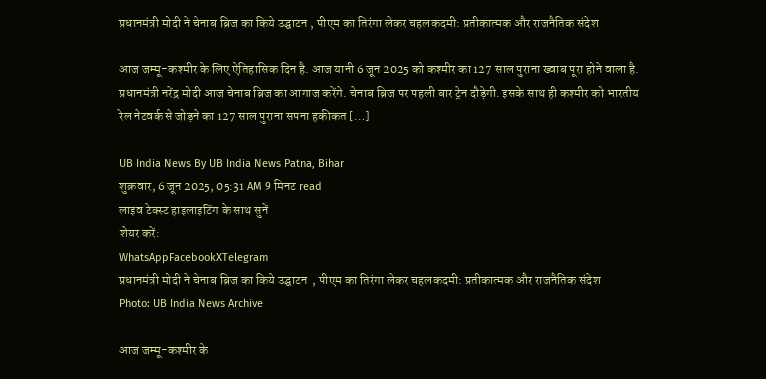प्रधानमंत्री मोदी ने चेनाब ब्रिज का किये उद्घाटन , पीएम का तिरंगा लेकर चहलकदमी: प्रतीकात्मक और राजनैतिक संदेश

आज जम्मू-कश्मीर के लिए ऐतिहासिक दिन है. आज यानी 6 जून 2025 को कश्मीर का 127 साल पुराना ख्वाब पूरा होने वाला है. प्रधानमंत्री नरेंद्र मोदी आज चेनाब ब्रिज का आगाज करेंगे. चेनाब ब्रिज पर पहली बार ट्रेन दौड़ेगी. इसके साथ ही कश्मीर को भारतीय रेल नेटवर्क से जोड़ने का 127 साल पुराना सपना हकीकत […]

UB India News By UB India News Patna, Bihar
शुक्रवार, 6 जून 2025, 05:31 AM 9 मिनट read
लाइव टेक्स्ट हाइलाइटिंग के साथ सुनें
शेयर करें:
WhatsAppFacebookXTelegram
प्रधानमंत्री मोदी ने चेनाब ब्रिज का किये उद्घाटन  , पीएम का तिरंगा लेकर चहलकदमी: प्रतीकात्मक और राजनैतिक संदेश
Photo: UB India News Archive

आज जम्मू-कश्मीर के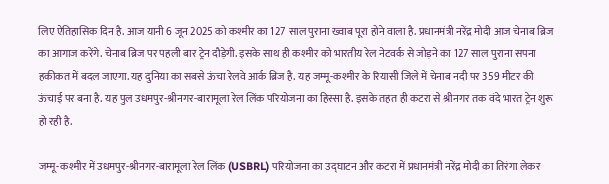लिए ऐतिहासिक दिन है. आज यानी 6 जून 2025 को कश्मीर का 127 साल पुराना ख्वाब पूरा होने वाला है. प्रधानमंत्री नरेंद्र मोदी आज चेनाब ब्रिज का आगाज करेंगे. चेनाब ब्रिज पर पहली बार ट्रेन दौड़ेगी. इसके साथ ही कश्मीर को भारतीय रेल नेटवर्क से जोड़ने का 127 साल पुराना सपना हकीकत में बदल जाएगा. यह दुनिया का सबसे ऊंचा रेलवे आर्क ब्रिज है. यह जम्मू-कश्मीर के रियासी जिले में चेनाब नदी पर 359 मीटर की ऊंचाई पर बना है. यह पुल उधमपुर-श्रीनगर-बारामूला रेल लिंक परियोजना का हिस्सा है. इसके तहत ही कटरा से श्रीनगर तक वंदे भारत ट्रेन शुरू हो रही है.

जम्मू-कश्मीर में उधमपुर-श्रीनगर-बारामूला रेल लिंक (USBRL) परियोजना का उद्घाटन और कटरा में प्रधानमंत्री नरेंद्र मोदी का तिरंगा लेकर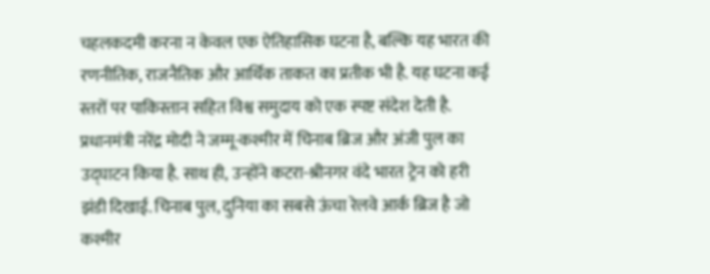चहलकदमी करना न केवल एक ऐतिहासिक घटना है, बल्कि यह भारत की रणनीतिक, राजनैतिक और आर्थिक ताकत का प्रतीक भी है. यह घटना कई स्तरों पर पाकिस्तान सहित विश्व समुदाय को एक स्पष्ट संदेश देती है. प्रधानमंत्री नरेंद्र मोदी ने जम्मू-कश्मीर में चिनाब ब्रिज और अंजी पुल का उद्घाटन किया है. साथ ही, उन्होंने कटरा-श्रीनगर वंदे भारत ट्रेन को हरी झंडी दिखाई. चिनाब पुल, दुनिया का सबसे ऊंचा रेलवे आर्क ब्रिज है जो कश्मीर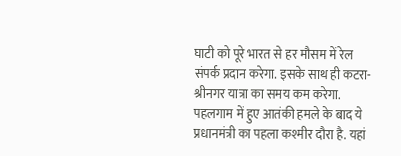घाटी को पूरे भारत से हर मौसम में रेल संपर्क प्रदान करेगा. इसके साथ ही कटरा-श्रीनगर यात्रा का समय कम करेगा. पहलगाम में हुए आतंकी हमले के बाद ये प्रधानमंत्री का पहला कश्मीर दौरा है. यहां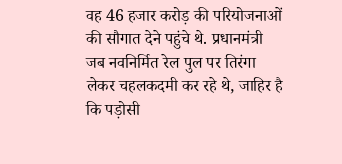वह 46 हजार करोड़ की परियोजनाओं की सौगात देने पहुंचे थे. प्रधानमंत्री जब नवनिर्मित रेल पुल पर तिरंगा लेकर चहलकदमी कर रहे थे, जाहिर है कि पड़ोसी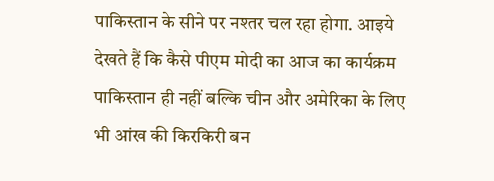पाकिस्तान के सीने पर नश्तर चल रहा होगा. आइये देखते हैं कि कैसे पीएम मोदी का आज का कार्यक्रम पाकिस्तान ही नहीं बल्कि चीन और अमेरिका के लिए भी आंख की किरकिरी बन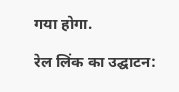गया होगा.

रेल लिंक का उद्घाटन: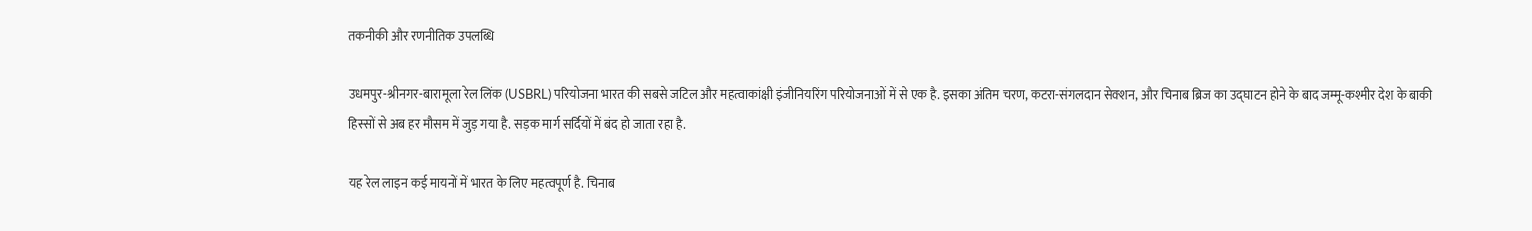तकनीकी और रणनीतिक उपलब्धि

उधमपुर-श्रीनगर-बारामूला रेल लिंक (USBRL) परियोजना भारत की सबसे जटिल और महत्वाकांक्षी इंजीनियरिंग परियोजनाओं में से एक है. इसका अंतिम चरण, कटरा-संगलदान सेक्शन, और चिनाब ब्रिज का उद्घाटन होने के बाद जम्मू-कश्मीर देश के बाकी हिस्सों से अब हर मौसम में जुड़ गया है. सड़क मार्ग सर्दियों में बंद हो जाता रहा है.

यह रेल लाइन कई मायनों में भारत के लिए महत्वपूर्ण है. चिनाब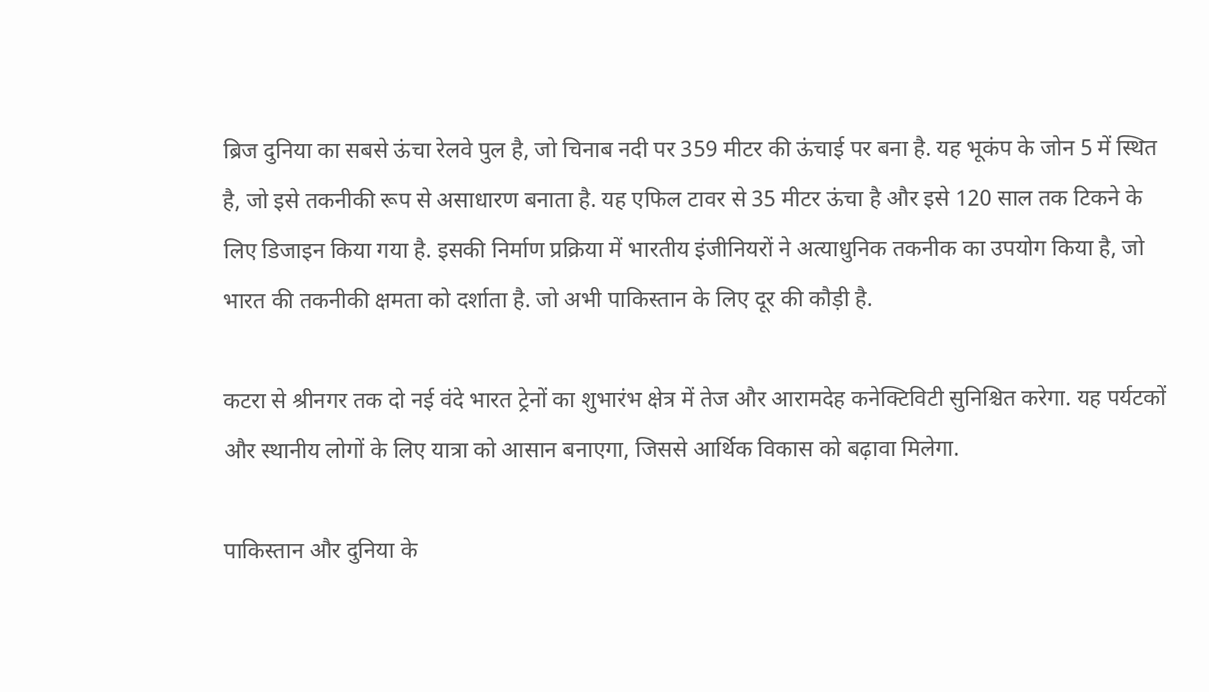ब्रिज दुनिया का सबसे ऊंचा रेलवे पुल है, जो चिनाब नदी पर 359 मीटर की ऊंचाई पर बना है. यह भूकंप के जोन 5 में स्थित है, जो इसे तकनीकी रूप से असाधारण बनाता है. यह एफिल टावर से 35 मीटर ऊंचा है और इसे 120 साल तक टिकने के लिए डिजाइन किया गया है. इसकी निर्माण प्रक्रिया में भारतीय इंजीनियरों ने अत्याधुनिक तकनीक का उपयोग किया है, जो भारत की तकनीकी क्षमता को दर्शाता है. जो अभी पाकिस्तान के लिए दूर की कौड़ी है.

कटरा से श्रीनगर तक दो नई वंदे भारत ट्रेनों का शुभारंभ क्षेत्र में तेज और आरामदेह कनेक्टिविटी सुनिश्चित करेगा. यह पर्यटकों और स्थानीय लोगों के लिए यात्रा को आसान बनाएगा, जिससे आर्थिक विकास को बढ़ावा मिलेगा.

पाकिस्तान और दुनिया के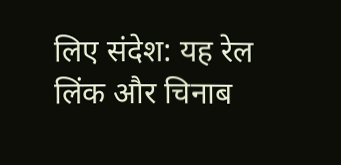लिए संदेश: यह रेल लिंक और चिनाब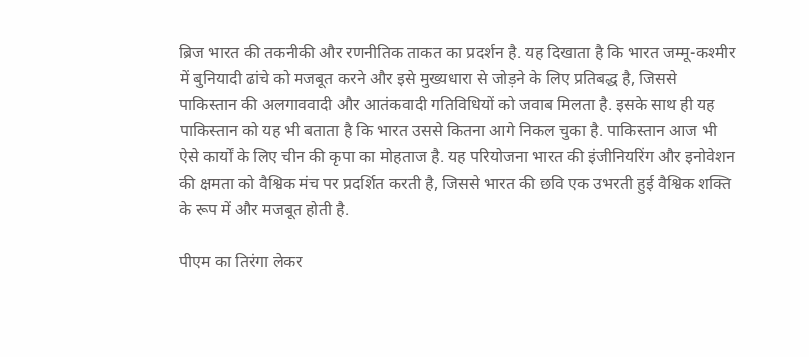ब्रिज भारत की तकनीकी और रणनीतिक ताकत का प्रदर्शन है. यह दिखाता है कि भारत जम्मू-कश्मीर में बुनियादी ढांचे को मजबूत करने और इसे मुख्यधारा से जोड़ने के लिए प्रतिबद्ध है, जिससे पाकिस्तान की अलगाववादी और आतंकवादी गतिविधियों को जवाब मिलता है. इसके साथ ही यह पाकिस्तान को यह भी बताता है कि भारत उससे कितना आगे निकल चुका है. पाकिस्तान आज भी ऐसे कार्यों के लिए चीन की कृपा का मोहताज है. यह परियोजना भारत की इंजीनियरिंग और इनोवेशन की क्षमता को वैश्विक मंच पर प्रदर्शित करती है, जिससे भारत की छवि एक उभरती हुई वैश्विक शक्ति के रूप में और मजबूत होती है.

पीएम का तिरंगा लेकर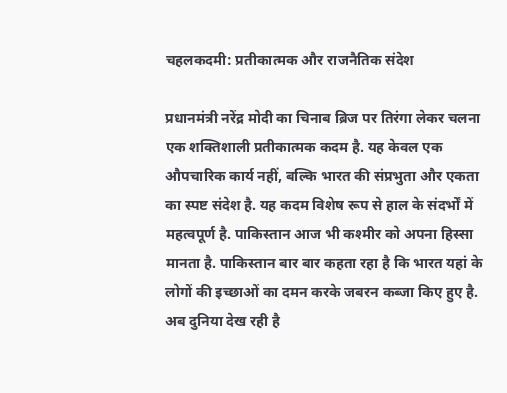चहलकदमी: प्रतीकात्मक और राजनैतिक संदेश

प्रधानमंत्री नरेंद्र मोदी का चिनाब ब्रिज पर तिरंगा लेकर चलना एक शक्तिशाली प्रतीकात्मक कदम है. यह केवल एक औपचारिक कार्य नहीं, बल्कि भारत की संप्रभुता और एकता का स्पष्ट संदेश है. यह कदम विशेष रूप से हाल के संदर्भों में महत्वपूर्ण है. पाकिस्तान आज भी कश्मीर को अपना हिस्सा मानता है. पाकिस्तान बार बार कहता रहा है कि भारत यहां के लोगों की इच्छाओं का दमन करके जबरन कब्जा किए हुए है. अब दुनिया देख रही है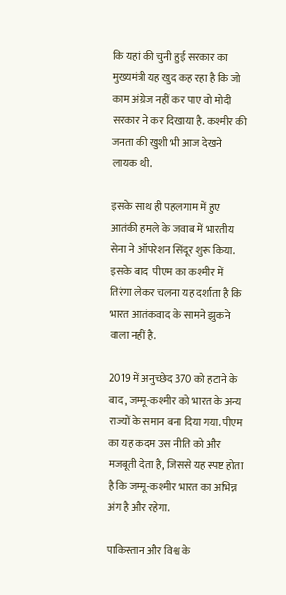कि यहां की चुनी हुई सरकार का मुख्यमंत्री यह खुद कह रहा है कि जो काम अंग्रेज नहीं कर पाए वो मोदी सरकार ने कर दिखाया है. कश्मीर की जनता की खुशी भी आज देखने लायक थी.

इसके साथ ही पहलगाम में हुए आतंकी हमले के जवाब में भारतीय सेना ने ऑपरेशन सिंदूर शुरू किया. इसके बाद  पीएम का कश्मीर में तिरंगा लेकर चलना यह दर्शाता है कि भारत आतंकवाद के सामने झुकने वाला नहीं है.

2019 में अनुच्छेद 370 को हटाने के बाद, जम्मू-कश्मीर को भारत के अन्य राज्यों के समान बना दिया गया. पीएम का यह कदम उस नीति को और मजबूती देता है, जिससे यह स्पष्ट होता है कि जम्मू-कश्मीर भारत का अभिन्न अंग है और रहेगा.

पाकिस्तान और विश्व के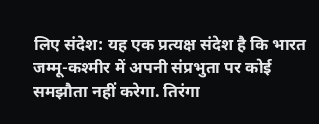लिए संदेश: यह एक प्रत्यक्ष संदेश है कि भारत जम्मू-कश्मीर में अपनी संप्रभुता पर कोई समझौता नहीं करेगा. तिरंगा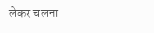लेकर चलना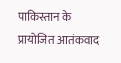पाकिस्तान के प्रायोजित आतंकवाद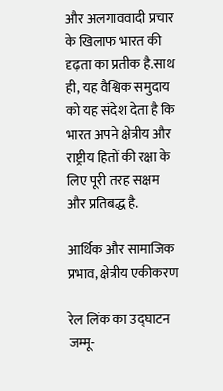और अलगाववादी प्रचार के खिलाफ भारत की दृढ़ता का प्रतीक है.साथ ही, यह वैश्विक समुदाय को यह संदेश देता है कि भारत अपने क्षेत्रीय और राष्ट्रीय हितों की रक्षा के लिए पूरी तरह सक्षम और प्रतिबद्ध है.

आर्थिक और सामाजिक प्रभाव, क्षेत्रीय एकीकरण

रेल लिंक का उद्घाटन जम्मू-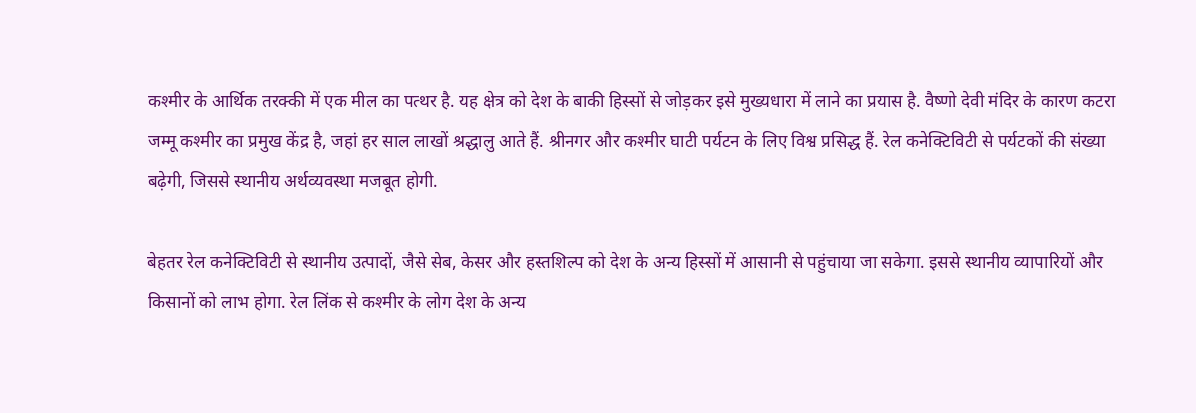कश्मीर के आर्थिक तरक्की में एक मील का पत्थर है. यह क्षेत्र को देश के बाकी हिस्सों से जोड़कर इसे मुख्यधारा में लाने का प्रयास है. वैष्णो देवी मंदिर के कारण कटरा जम्मू कश्मीर का प्रमुख केंद्र है, जहां हर साल लाखों श्रद्धालु आते हैं. श्रीनगर और कश्मीर घाटी पर्यटन के लिए विश्व प्रसिद्ध हैं. रेल कनेक्टिविटी से पर्यटकों की संख्या बढ़ेगी, जिससे स्थानीय अर्थव्यवस्था मजबूत होगी.

बेहतर रेल कनेक्टिविटी से स्थानीय उत्पादों, जैसे सेब, केसर और हस्तशिल्प को देश के अन्य हिस्सों में आसानी से पहुंचाया जा सकेगा. इससे स्थानीय व्यापारियों और किसानों को लाभ होगा. रेल लिंक से कश्मीर के लोग देश के अन्य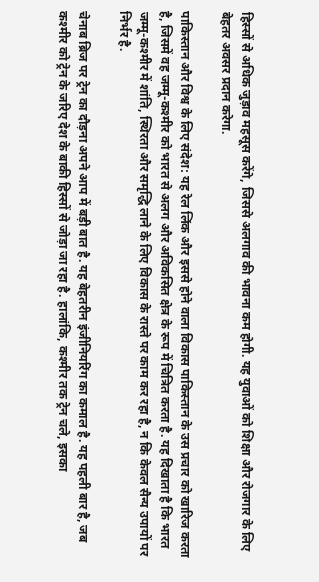हिस्सों से अधिक जुड़ाव महसूस करेंगे, जिससे अलगाव की भावना कम होगी. यह युवाओं को शिक्षा और रोजगार के लिए बेहतर अवसर प्रदान करेगा.

पाकिस्तान और विश्व के लिए संदेश: यह रेल लिंक और इससे होने वाला विकास पाकिस्तान के उस प्रचार को खारिज करता है, जिसमें वह जम्मू-कश्मीर को भारत से अलग और अविकसित क्षेत्र के रूप में चित्रित करता है. यह दिखाता है कि भारत जम्मू-कश्मीर में शांति, स्थिरता और समृद्धि लाने के लिए विकास के रास्ते पर काम कर रहा है, न कि केवल सैन्य उपायों पर निर्भर है.

चेनाब ब्रिज पर ट्रेन का दौड़ना अपने आप में बड़ी बात है. यह बेहतरीन इंजीनियरिंग का कमाल है. यह पहली बार है, जब कश्मीर को ट्रेन के जरिए देश के बाकी हिस्सों से जोड़ा जा रहा है. हालांकि, कश्मीर तक ट्रेन चले, इसका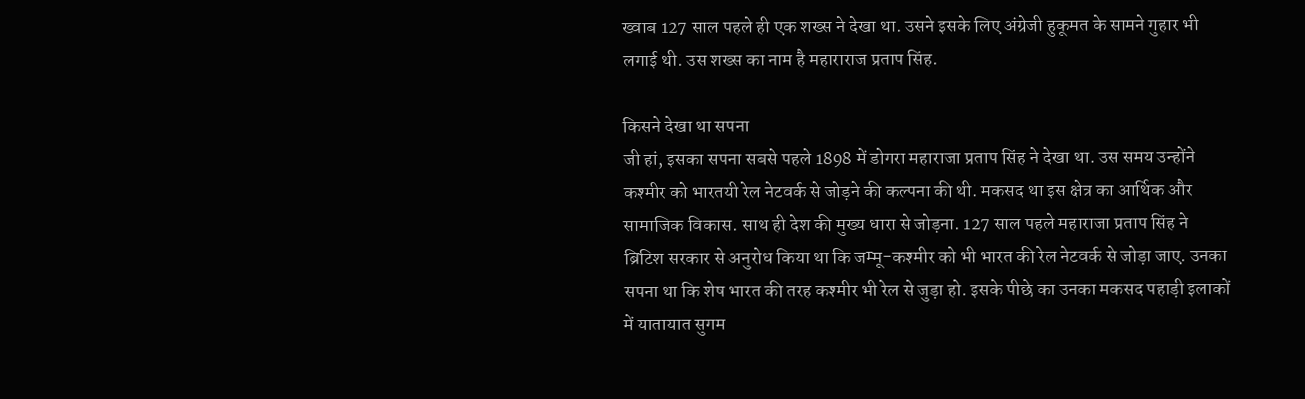ख्वाब 127 साल पहले ही एक शख्स ने देखा था. उसने इसके लिए अंग्रेजी हुकूमत के सामने गुहार भी लगाई थी. उस शख्स का नाम है महाराराज प्रताप सिंह.

किसने देखा था सपना
जी हां, इसका सपना सबसे पहले 1898 में डोगरा महाराजा प्रताप सिंह ने देखा था. उस समय उन्होंने कश्मीर को भारतयी रेल नेटवर्क से जोड़ने की कल्पना की थी. मकसद था इस क्षेत्र का आर्थिक और सामाजिक विकास. साथ ही देश की मुख्य धारा से जोड़ना. 127 साल पहले महाराजा प्रताप सिंह ने ब्रिटिश सरकार से अनुरोध किया था कि जम्मू-कश्मीर को भी भारत की रेल नेटवर्क से जोड़ा जाए. उनका सपना था कि शेष भारत की तरह कश्मीर भी रेल से जुड़ा हो. इसके पीछे का उनका मकसद पहाड़ी इलाकों में यातायात सुगम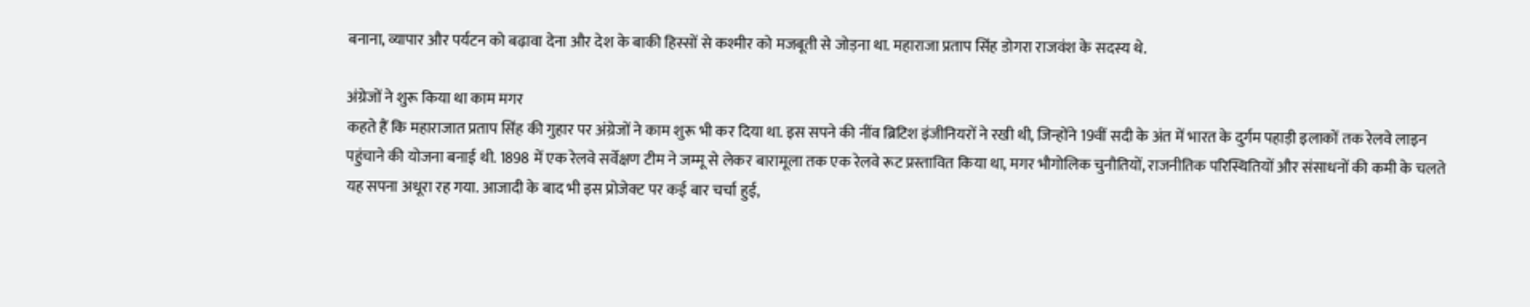बनाना, व्यापार और पर्यटन को बढ़ावा देना और देश के बाकी हिस्सों से कश्मीर को मजबूती से जोड़ना था. महाराजा प्रताप सिंह डोगरा राजवंश के सदस्य थे.

अंग्रेजों ने शुरू किया था काम मगर
कहते हैं कि महाराजात प्रताप सिंह की गुहार पर अंग्रेजों ने काम शुरू भी कर दिया था. इस सपने की नींव ब्रिटिश इंजीनियरों ने रखी थी, जिन्होंने 19वीं सदी के अंत में भारत के दुर्गम पहाड़ी इलाकों तक रेलवे लाइन पहुंचाने की योजना बनाई थी. 1898 में एक रेलवे सर्वेक्षण टीम ने जम्मू से लेकर बारामूला तक एक रेलवे रूट प्रस्तावित किया था, मगर भौगोलिक चुनौतियों, राजनीतिक परिस्थितियों और संसाधनों की कमी के चलते यह सपना अधूरा रह गया. आजादी के बाद भी इस प्रोजेक्ट पर कई बार चर्चा हुई,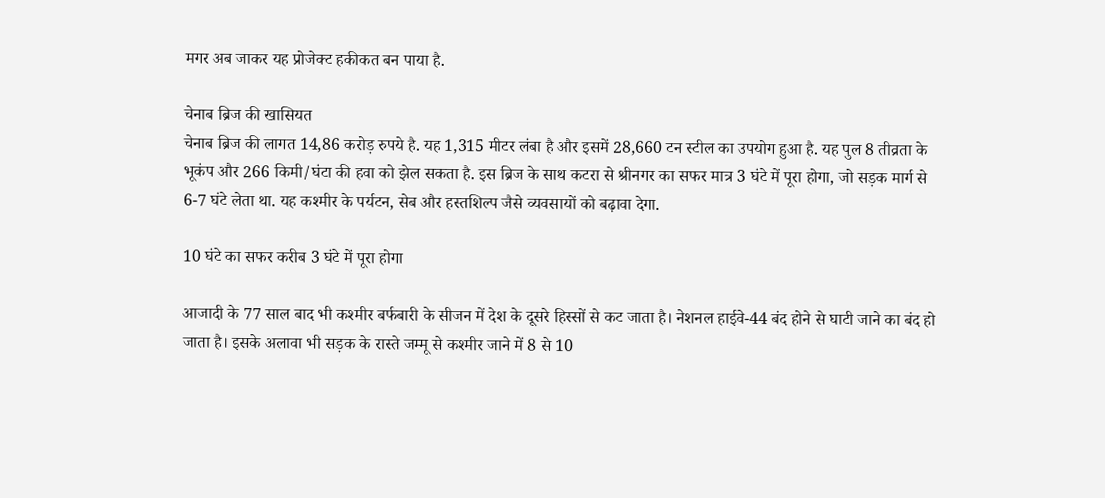मगर अब जाकर यह प्रोजेक्ट हकीकत बन पाया है.

चेनाब ब्रिज की खासियत
चेनाब ब्रिज की लागत 14,86 करोड़ रुपये है. यह 1,315 मीटर लंबा है और इसमें 28,660 टन स्टील का उपयोग हुआ है. यह पुल 8 तीव्रता के भूकंप और 266 किमी/घंटा की हवा को झेल सकता है. इस ब्रिज के साथ कटरा से श्रीनगर का सफर मात्र 3 घंटे में पूरा होगा, जो सड़क मार्ग से 6-7 घंटे लेता था. यह कश्मीर के पर्यटन, सेब और हस्तशिल्प जैसे व्यवसायों को बढ़ावा देगा.

10 घंटे का सफर करीब 3 घंटे में पूरा होगा

आजादी के 77 साल बाद भी कश्मीर बर्फबारी के सीजन में देश के दूसरे हिस्सों से कट जाता है। नेशनल हाईवे-44 बंद होने से घाटी जाने का बंद हो जाता है। इसके अलावा भी सड़क के रास्ते जम्मू से कश्मीर जाने में 8 से 10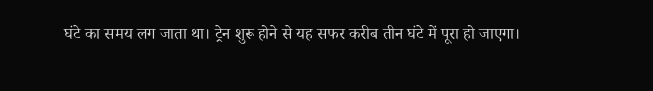घंटे का समय लग जाता था। ट्रेन शुरू होने से यह सफर करीब तीन घंटे में पूरा हो जाएगा।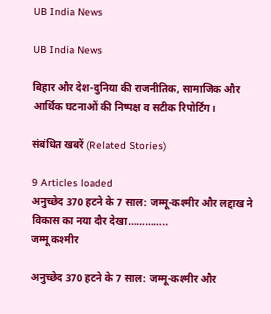UB India News

UB India News

बिहार और देश-दुनिया की राजनीतिक, सामाजिक और आर्थिक घटनाओं की निष्पक्ष व सटीक रिपोर्टिंग।

संबंधित खबरें (Related Stories)

9 Articles loaded
अनुच्छेद 370 हटने के 7 साल: जम्मू-कश्मीर और लद्दाख ने विकास का नया दौर देखा…………..
जम्मू कश्मीर

अनुच्छेद 370 हटने के 7 साल: जम्मू-कश्मीर और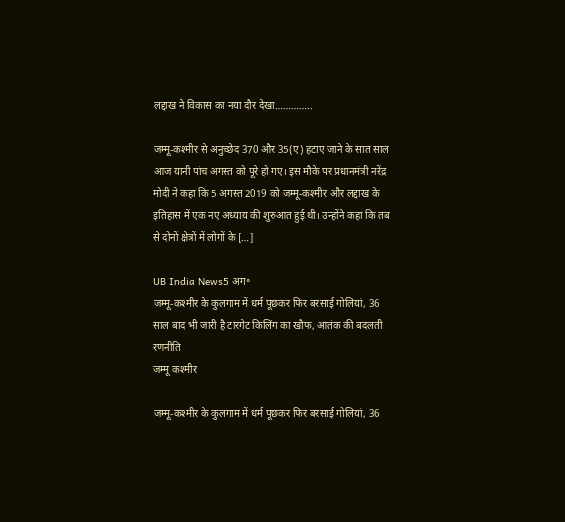लद्दाख ने विकास का नया दौर देखा…………..

जम्मू-कश्मीर से अनुच्छेद 370 और 35(ए) हटाए जाने के सात साल आज यानी पांच अगस्त को पूरे हो गए। इस मौके पर प्रधानमंत्री नरेंद्र मोदी ने कहा कि 5 अगस्त 2019 को जम्मू-कश्मीर और लद्दाख के इतिहास में एक नए अध्याय की शुरुआत हुई थी। उन्होंने कहा कि तब से दोनों क्षेत्रों में लोगों के […]

UB India News5 अग॰
जम्मू-कश्मीर के कुलगाम में धर्म पूछकर फिर बरसाई गोलियां, 36 साल बाद भी जारी है टारगेट किलिंग का खौफ, आतंक की बदलती रणनीति
जम्मू कश्मीर

जम्मू-कश्मीर के कुलगाम में धर्म पूछकर फिर बरसाई गोलियां, 36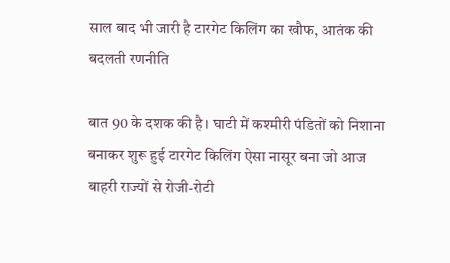साल बाद भी जारी है टारगेट किलिंग का खौफ, आतंक की बदलती रणनीति

बात 90 के दशक की है। घाटी में कश्मीरी पंडितों को निशाना बनाकर शुरू हुई टारगेट किलिंग ऐसा नासूर बना जो आज बाहरी राज्यों से रोजी-रोटी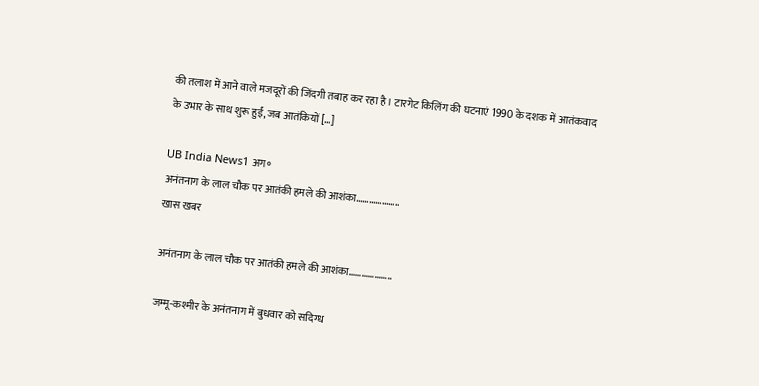की तलाश में आने वाले मजदूरों की जिंदगी तबाह कर रहा है। टारगेट किलिंग की घटनाएं 1990 के दशक में आतंकवाद के उभार के साथ शुरू हुईं, जब आतंकियों […]

UB India News1 अग॰
अनंतनाग के लाल चौक पर आतंकी हमले की आशंका………………..
खास खबर

अनंतनाग के लाल चौक पर आतंकी हमले की आशंका………………..

जम्मू-कश्मीर के अनंतनाग में बुधवार को सदिग्ध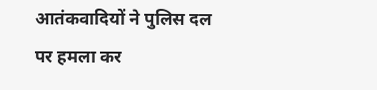आतंकवादियों ने पुलिस दल पर हमला कर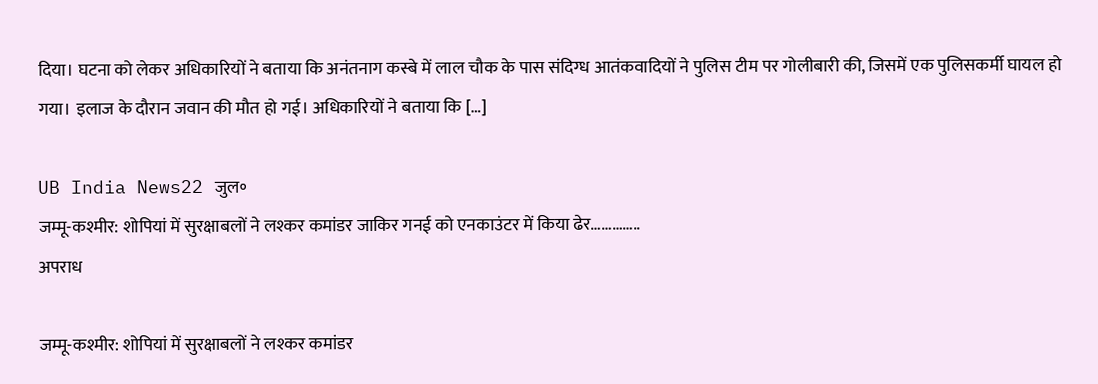दिया। घटना को लेकर अधिकारियों ने बताया कि अनंतनाग कस्बे में लाल चौक के पास संदिग्ध आतंकवादियों ने पुलिस टीम पर गोलीबारी की, जिसमें एक पुलिसकर्मी घायल हो गया। इलाज के दौरान जवान की मौत हो गई। अधिकारियों ने बताया कि […]

UB India News22 जुल॰
जम्मू-कश्मीर: शोपियां में सुरक्षाबलों ने लश्कर कमांडर जाकिर गनई को एनकाउंटर में किया ढेर…………..
अपराध

जम्मू-कश्मीर: शोपियां में सुरक्षाबलों ने लश्कर कमांडर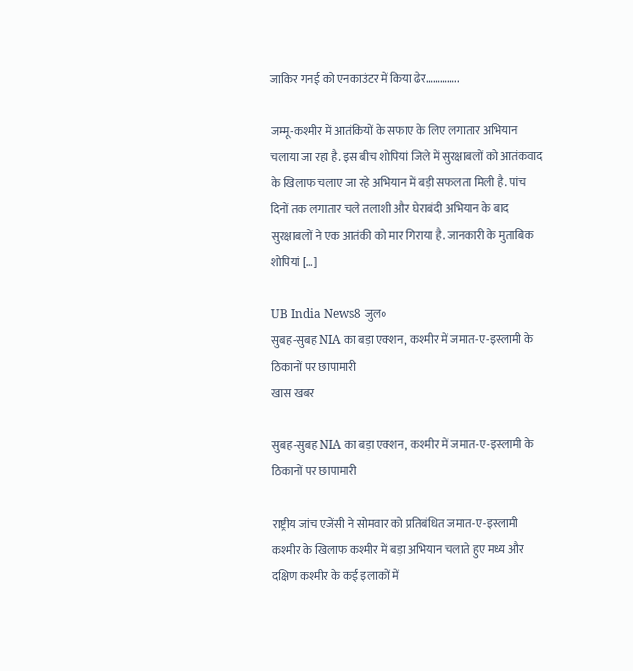जाकिर गनई को एनकाउंटर में किया ढेर…………..

जम्मू-कश्मीर में आतंकियों के सफाए के लिए लगातार अभियान चलाया जा रहा है. इस बीच शोपियां जिले में सुरक्षाबलों को आतंकवाद के खिलाफ चलाए जा रहे अभियान में बड़ी सफलता मिली है. पांच दिनों तक लगातार चले तलाशी और घेराबंदी अभियान के बाद सुरक्षाबलों ने एक आतंकी को मार गिराया है. जानकारी के मुताबिक शोपियां […]

UB India News8 जुल॰
सुबह-सुबह NIA का बड़ा एक्शन, कश्मीर में जमात-ए-इस्लामी के ठिकानों पर छापामारी
खास खबर

सुबह-सुबह NIA का बड़ा एक्शन, कश्मीर में जमात-ए-इस्लामी के ठिकानों पर छापामारी

राष्ट्रीय जांच एजेंसी ने सोमवार को प्रतिबंधित जमात-ए-इस्लामी कश्मीर के खिलाफ कश्मीर में बड़ा अभियान चलाते हुए मध्य और दक्षिण कश्मीर के कई इलाकों में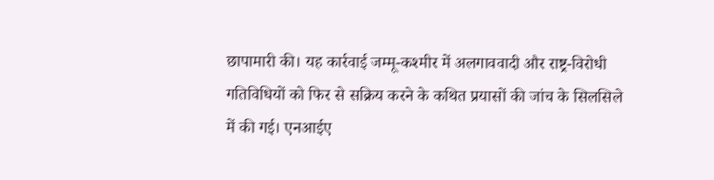छापामारी की। यह कार्रवाई जम्मू-कश्मीर में अलगाववादी और राष्ट्र-विरोधी गतिविधियों को फिर से सक्रिय करने के कथित प्रयासों की जांच के सिलसिले में की गई। एनआईए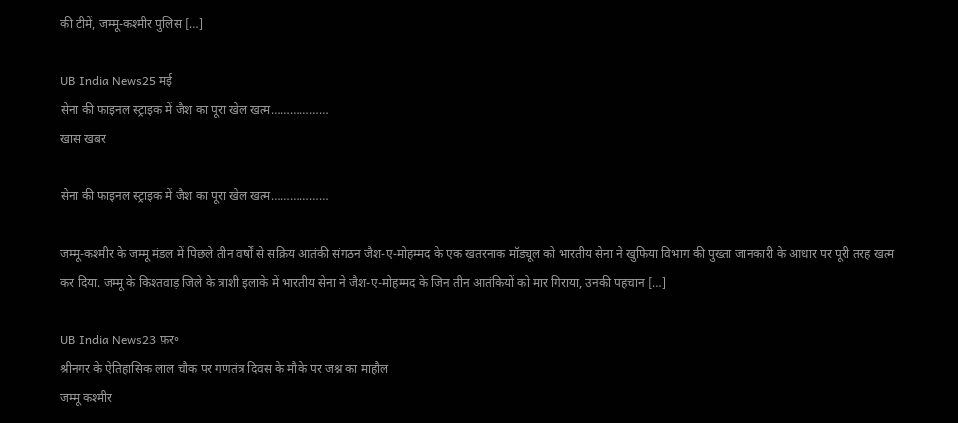की टीमें, जम्मू-कश्मीर पुलिस […]

UB India News25 मई
सेना की फाइनल स्ट्राइक में जैश का पूरा खेल खत्म………………
खास खबर

सेना की फाइनल स्ट्राइक में जैश का पूरा खेल खत्म………………

जम्मू-कश्मीर के जम्मू मंडल में पिछले तीन वर्षों से सक्रिय आतंकी संगठन जैश-ए-मोहम्मद के एक खतरनाक मॉड्यूल को भारतीय सेना ने खुफिया विभाग की पुख्ता जानकारी के आधार पर पूरी तरह खत्म कर दिया. जम्मू के किश्तवाड़ जिले के त्राशी इलाके में भारतीय सेना ने जैश-ए-मोहम्मद के जिन तीन आतंकियों को मार गिराया, उनकी पहचान […]

UB India News23 फ़र॰
श्रीनगर के ऐतिहासिक लाल चौक पर गणतंत्र दिवस के मौके पर जश्न का माहौल
जम्मू कश्मीर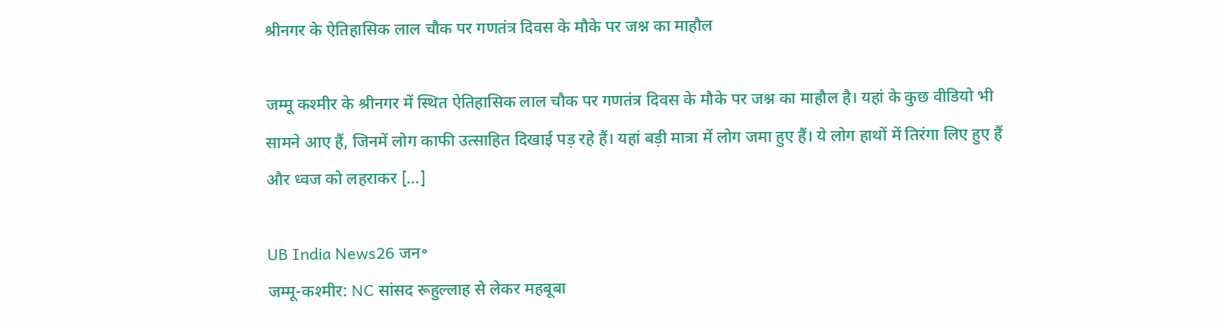श्रीनगर के ऐतिहासिक लाल चौक पर गणतंत्र दिवस के मौके पर जश्न का माहौल

जम्मू कश्मीर के श्रीनगर में स्थित ऐतिहासिक लाल चौक पर गणतंत्र दिवस के मौके पर जश्न का माहौल है। यहां के कुछ वीडियो भी सामने आए हैं, जिनमें लोग काफी उत्साहित दिखाई पड़ रहे हैं। यहां बड़ी मात्रा में लोग जमा हुए हैं। ये लोग हाथों में तिरंगा लिए हुए हैं और ध्वज को लहराकर […]

UB India News26 जन॰
जम्मू-कश्मीर: NC सांसद रूहुल्लाह से लेकर महबूबा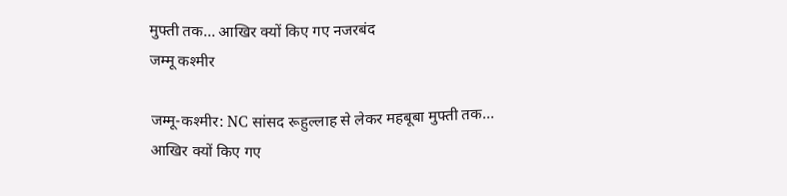मुफ्ती तक… आखिर क्यों किए गए नजरबंद
जम्मू कश्मीर

जम्मू-कश्मीर: NC सांसद रूहुल्लाह से लेकर महबूबा मुफ्ती तक… आखिर क्यों किए गए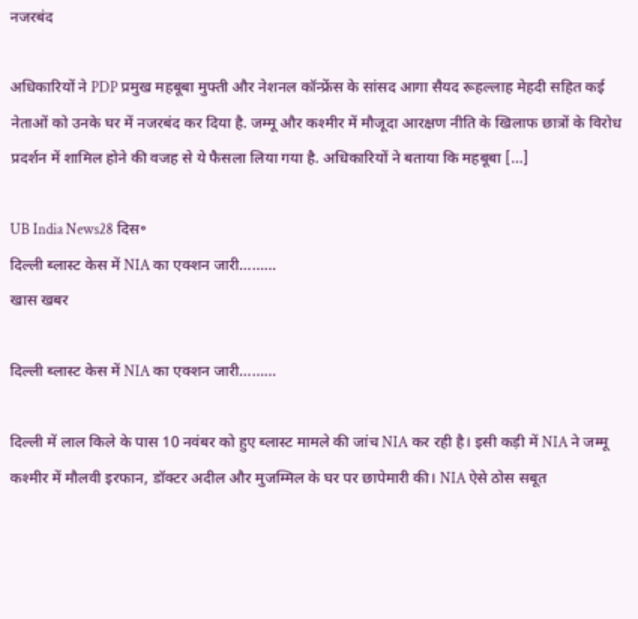नजरबंद

अधिकारियों ने PDP प्रमुख महबूबा मुफ्ती और नेशनल कॉन्फ्रेंस के सांसद आगा सैयद रूहल्लाह मेहदी सहित कई नेताओं को उनके घर में नजरबंद कर दिया है. जम्मू और कश्मीर में मौजूदा आरक्षण नीति के खिलाफ छात्रों के विरोध प्रदर्शन में शामिल होने की वजह से ये फैसला लिया गया है. अधिकारियों ने बताया कि महबूबा […]

UB India News28 दिस॰
दिल्ली ब्लास्ट केस में NIA का एक्शन जारी………
खास खबर

दिल्ली ब्लास्ट केस में NIA का एक्शन जारी………

दिल्ली में लाल किले के पास 10 नवंबर को हुए ब्लास्ट मामले की जांच NIA कर रही है। इसी कड़ी में NIA ने जम्मू कश्मीर में मौलवी इरफान, डॉक्टर अदील और मुजम्मिल के घर पर छापेमारी की। NIA ऐसे ठोस सबूत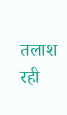तलाश रही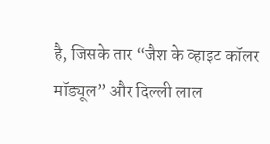है, जिसके तार “जैश के व्हाइट कॉलर मॉड्यूल” और दिल्ली लाल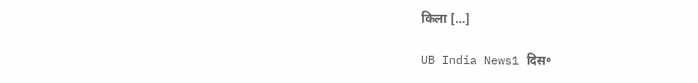किला […]

UB India News1 दिस॰